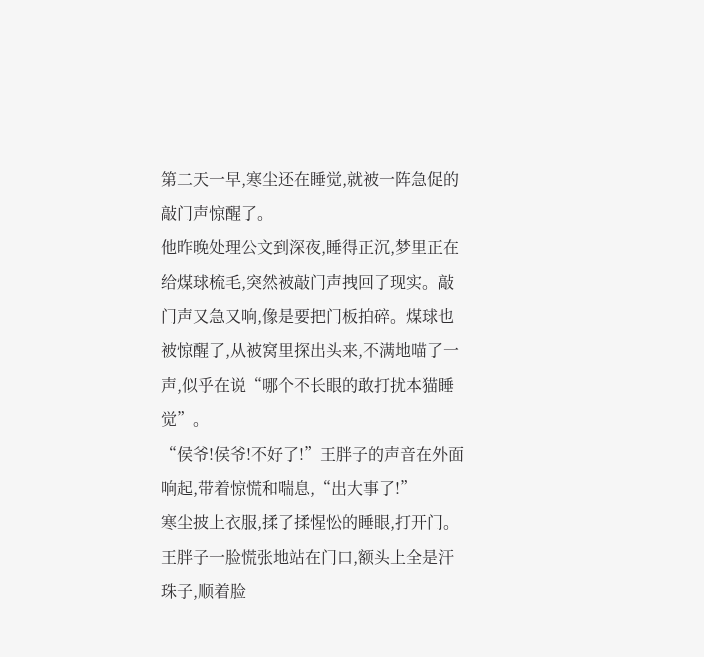第二天一早,寒尘还在睡觉,就被一阵急促的敲门声惊醒了。
他昨晚处理公文到深夜,睡得正沉,梦里正在给煤球梳毛,突然被敲门声拽回了现实。敲门声又急又响,像是要把门板拍碎。煤球也被惊醒了,从被窝里探出头来,不满地喵了一声,似乎在说“哪个不长眼的敢打扰本猫睡觉”。
“侯爷!侯爷!不好了!”王胖子的声音在外面响起,带着惊慌和喘息,“出大事了!”
寒尘披上衣服,揉了揉惺忪的睡眼,打开门。王胖子一脸慌张地站在门口,额头上全是汗珠子,顺着脸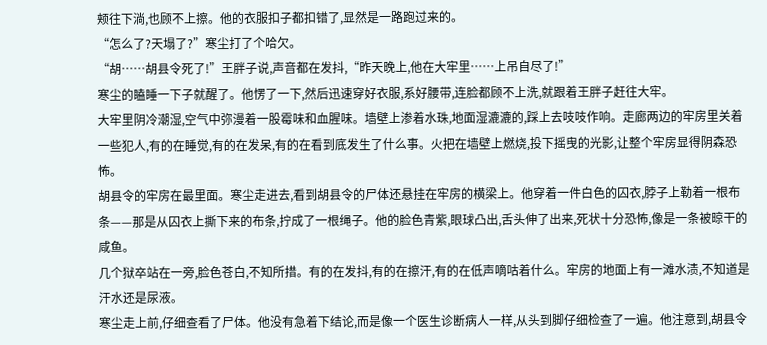颊往下淌,也顾不上擦。他的衣服扣子都扣错了,显然是一路跑过来的。
“怎么了?天塌了?”寒尘打了个哈欠。
“胡……胡县令死了!”王胖子说,声音都在发抖,“昨天晚上,他在大牢里……上吊自尽了!”
寒尘的瞌睡一下子就醒了。他愣了一下,然后迅速穿好衣服,系好腰带,连脸都顾不上洗,就跟着王胖子赶往大牢。
大牢里阴冷潮湿,空气中弥漫着一股霉味和血腥味。墙壁上渗着水珠,地面湿漉漉的,踩上去吱吱作响。走廊两边的牢房里关着一些犯人,有的在睡觉,有的在发呆,有的在看到底发生了什么事。火把在墙壁上燃烧,投下摇曳的光影,让整个牢房显得阴森恐怖。
胡县令的牢房在最里面。寒尘走进去,看到胡县令的尸体还悬挂在牢房的横梁上。他穿着一件白色的囚衣,脖子上勒着一根布条——那是从囚衣上撕下来的布条,拧成了一根绳子。他的脸色青紫,眼球凸出,舌头伸了出来,死状十分恐怖,像是一条被晾干的咸鱼。
几个狱卒站在一旁,脸色苍白,不知所措。有的在发抖,有的在擦汗,有的在低声嘀咕着什么。牢房的地面上有一滩水渍,不知道是汗水还是尿液。
寒尘走上前,仔细查看了尸体。他没有急着下结论,而是像一个医生诊断病人一样,从头到脚仔细检查了一遍。他注意到,胡县令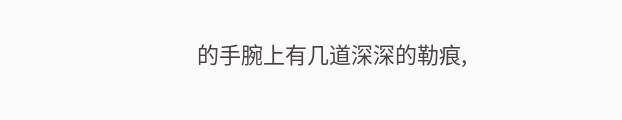的手腕上有几道深深的勒痕,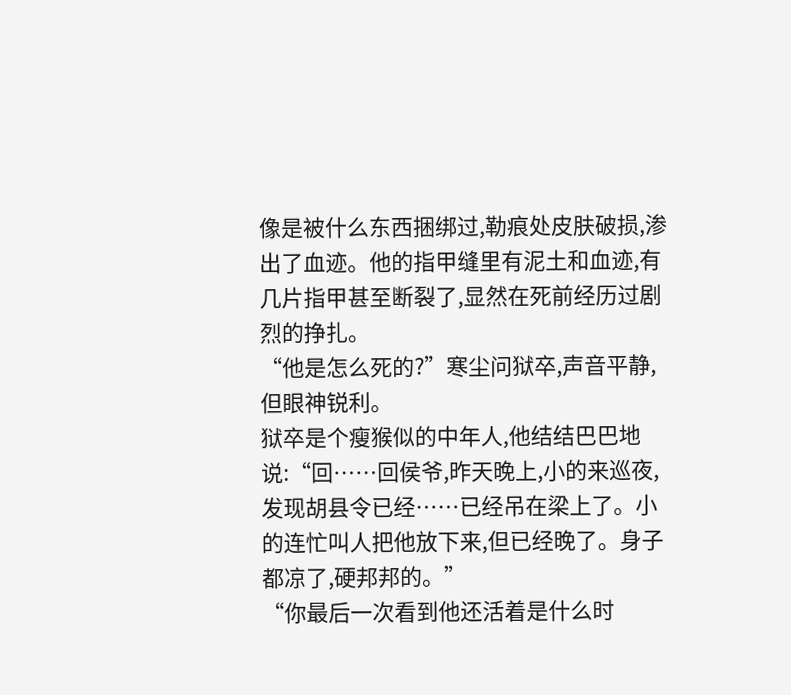像是被什么东西捆绑过,勒痕处皮肤破损,渗出了血迹。他的指甲缝里有泥土和血迹,有几片指甲甚至断裂了,显然在死前经历过剧烈的挣扎。
“他是怎么死的?”寒尘问狱卒,声音平静,但眼神锐利。
狱卒是个瘦猴似的中年人,他结结巴巴地说:“回……回侯爷,昨天晚上,小的来巡夜,发现胡县令已经……已经吊在梁上了。小的连忙叫人把他放下来,但已经晚了。身子都凉了,硬邦邦的。”
“你最后一次看到他还活着是什么时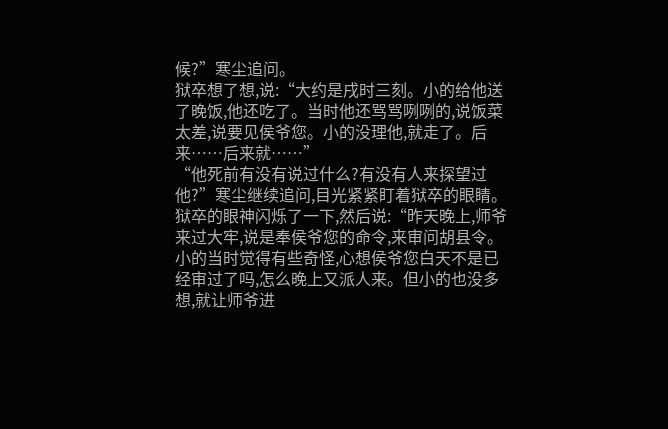候?”寒尘追问。
狱卒想了想,说:“大约是戌时三刻。小的给他送了晚饭,他还吃了。当时他还骂骂咧咧的,说饭菜太差,说要见侯爷您。小的没理他,就走了。后来……后来就……”
“他死前有没有说过什么?有没有人来探望过他?”寒尘继续追问,目光紧紧盯着狱卒的眼睛。
狱卒的眼神闪烁了一下,然后说:“昨天晚上,师爷来过大牢,说是奉侯爷您的命令,来审问胡县令。小的当时觉得有些奇怪,心想侯爷您白天不是已经审过了吗,怎么晚上又派人来。但小的也没多想,就让师爷进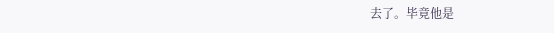去了。毕竟他是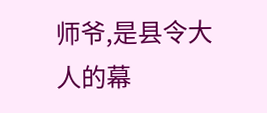师爷,是县令大人的幕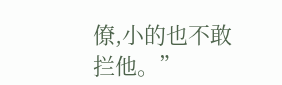僚,小的也不敢拦他。”